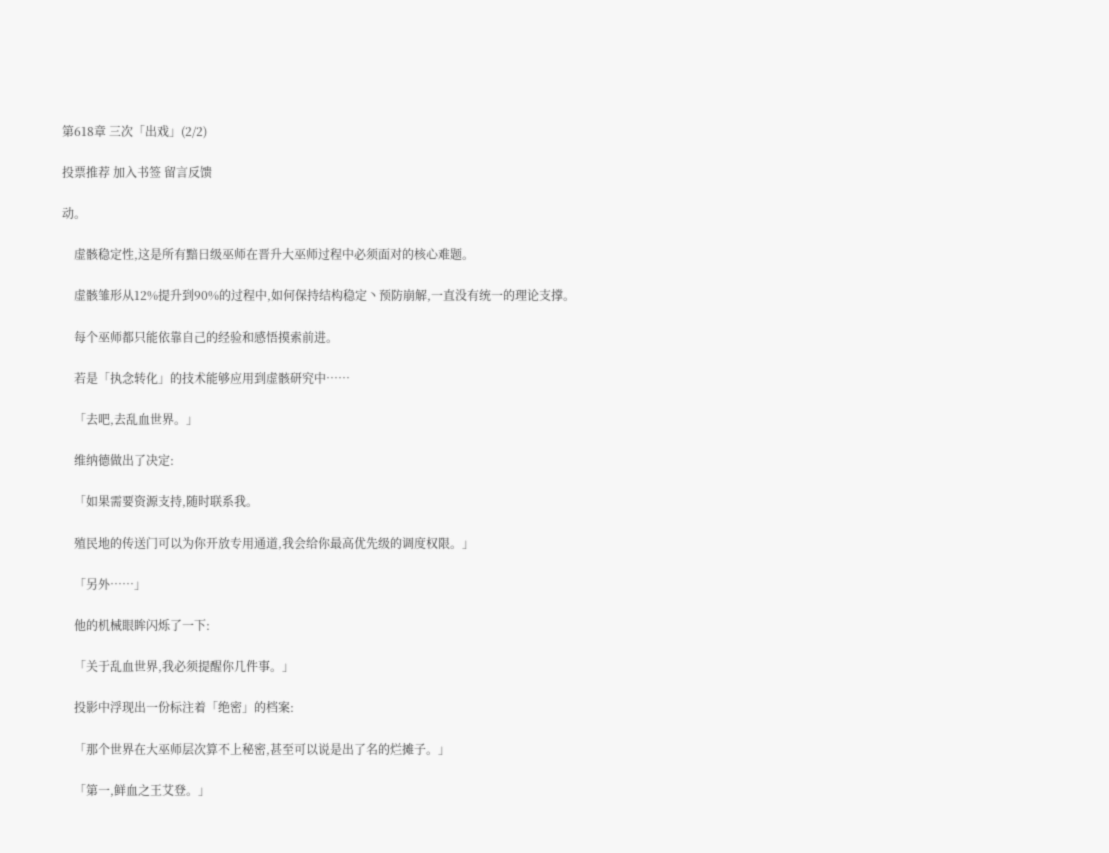第618章 三次「出戏」(2/2)

投票推荐 加入书签 留言反馈

动。

    虚骸稳定性,这是所有黯日级巫师在晋升大巫师过程中必须面对的核心难题。

    虚骸雏形从12%提升到90%的过程中,如何保持结构稳定丶预防崩解,一直没有统一的理论支撑。

    每个巫师都只能依靠自己的经验和感悟摸索前进。

    若是「执念转化」的技术能够应用到虚骸研究中……

    「去吧,去乱血世界。」

    维纳德做出了决定:

    「如果需要资源支持,随时联系我。

    殖民地的传送门可以为你开放专用通道,我会给你最高优先级的调度权限。」

    「另外……」

    他的机械眼眸闪烁了一下:

    「关于乱血世界,我必须提醒你几件事。」

    投影中浮现出一份标注着「绝密」的档案:

    「那个世界在大巫师层次算不上秘密,甚至可以说是出了名的烂摊子。」

    「第一,鲜血之王艾登。」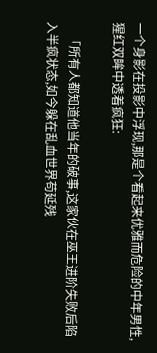一个身影在投影中浮现,那是个看起来优雅而危险的中年男性,猩红双眸中透着疯狂:

    「所有人都知道他当年的破事,这家伙在巫王进阶失败后陷入半疯状态,如今躲在乱血世界苟延残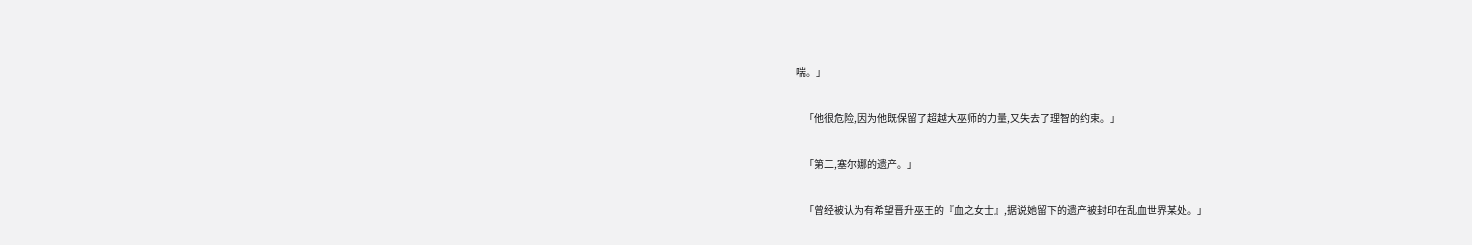喘。」

    「他很危险,因为他既保留了超越大巫师的力量,又失去了理智的约束。」

    「第二,塞尔娜的遗产。」

    「曾经被认为有希望晋升巫王的『血之女士』,据说她留下的遗产被封印在乱血世界某处。」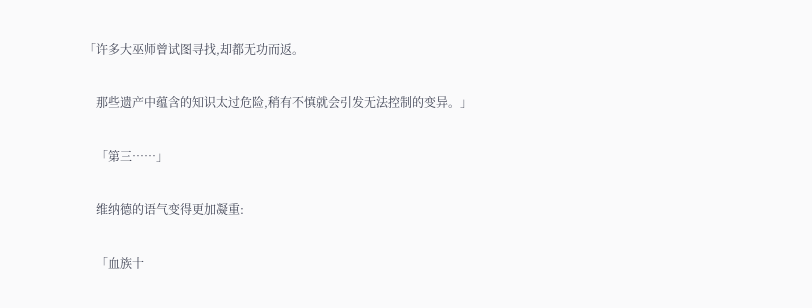「许多大巫师曾试图寻找,却都无功而返。

    那些遗产中蕴含的知识太过危险,稍有不慎就会引发无法控制的变异。」

    「第三……」

    维纳德的语气变得更加凝重:

    「血族十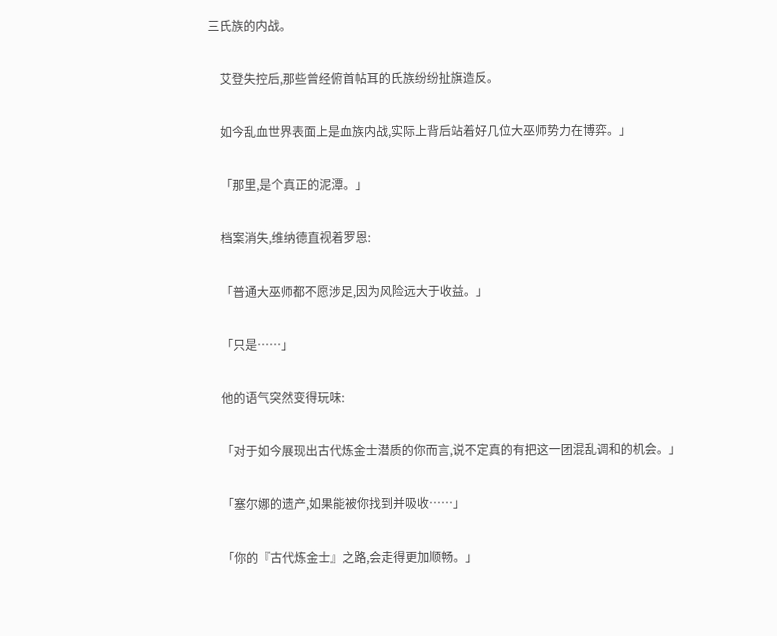三氏族的内战。

    艾登失控后,那些曾经俯首帖耳的氏族纷纷扯旗造反。

    如今乱血世界表面上是血族内战,实际上背后站着好几位大巫师势力在博弈。」

    「那里,是个真正的泥潭。」

    档案消失,维纳德直视着罗恩:

    「普通大巫师都不愿涉足,因为风险远大于收益。」

    「只是……」

    他的语气突然变得玩味:

    「对于如今展现出古代炼金士潜质的你而言,说不定真的有把这一团混乱调和的机会。」

    「塞尔娜的遗产,如果能被你找到并吸收……」

    「你的『古代炼金士』之路,会走得更加顺畅。」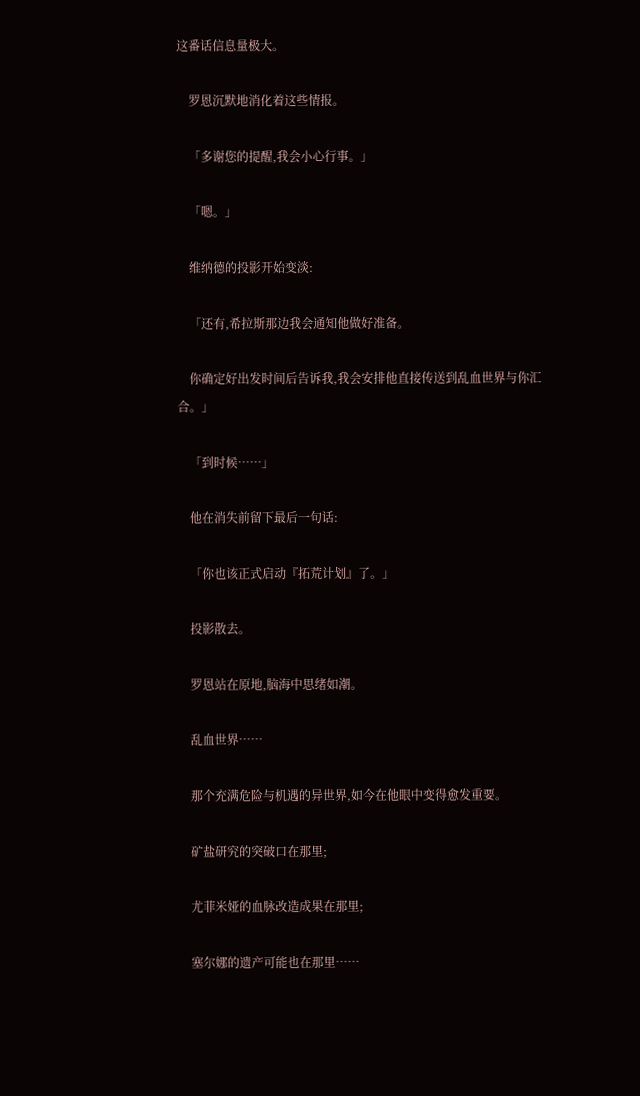这番话信息量极大。

    罗恩沉默地消化着这些情报。

    「多谢您的提醒,我会小心行事。」

    「嗯。」

    维纳德的投影开始变淡:

    「还有,希拉斯那边我会通知他做好准备。

    你确定好出发时间后告诉我,我会安排他直接传送到乱血世界与你汇合。」

    「到时候……」

    他在消失前留下最后一句话:

    「你也该正式启动『拓荒计划』了。」

    投影散去。

    罗恩站在原地,脑海中思绪如潮。

    乱血世界……

    那个充满危险与机遇的异世界,如今在他眼中变得愈发重要。

    矿盐研究的突破口在那里;

    尤菲米娅的血脉改造成果在那里;

    塞尔娜的遗产可能也在那里……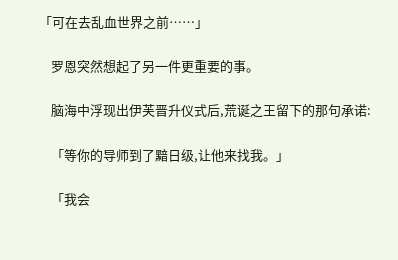「可在去乱血世界之前……」

    罗恩突然想起了另一件更重要的事。

    脑海中浮现出伊芙晋升仪式后,荒诞之王留下的那句承诺:

    「等你的导师到了黯日级,让他来找我。」

    「我会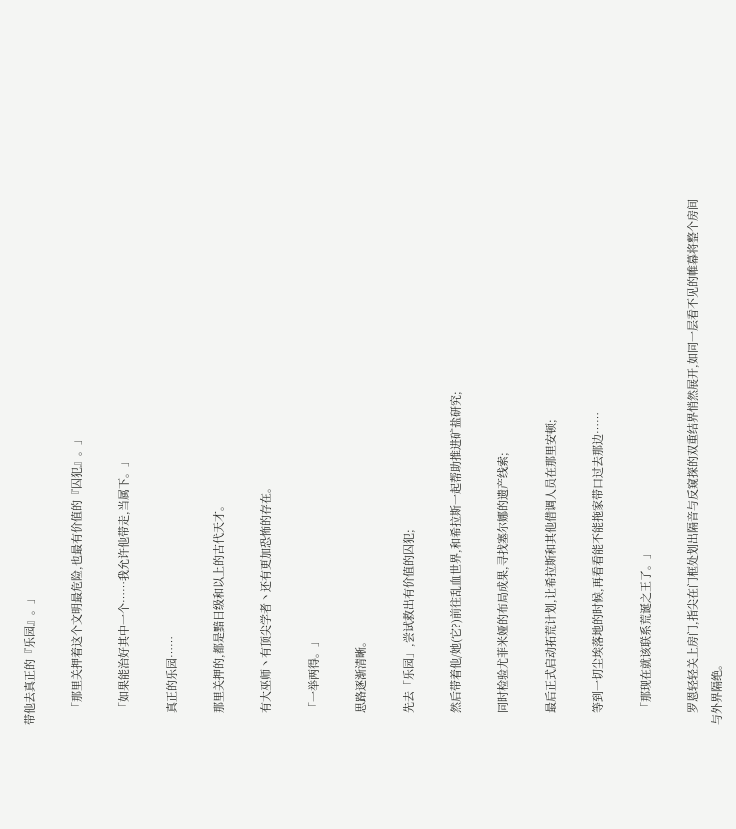带他去真正的『乐园』。」

    「那里关押着这个文明最危险,也最有价值的『囚犯』。」

    「如果能治好其中一个……我允许他带走,当属下。」

    真正的乐园……

    那里关押的,都是黯日级和以上的古代天才。

    有大巫师丶有顶尖学者丶还有更加恐怖的存在。

    「一举两得。」

    思路逐渐清晰。

    先去「乐园」,尝试救出有价值的囚犯;

    然后带着他/她(它?)前往乱血世界,和希拉斯一起帮助推进矿盐研究;

    同时检验尤菲米娅的布局成果,寻找塞尔娜的遗产线索;

    最后正式启动拓荒计划,让希拉斯和其他借调人员在那里安顿;

    等到一切尘埃落地的时候,再看看能不能拖家带口过去那边……

    「那现在就该联系荒诞之王了。」

    罗恩轻轻关上房门,指尖在门框处划出隔音与反窥探的双重结界悄然展开,如同一层看不见的帷幕将整个房间与外界隔绝。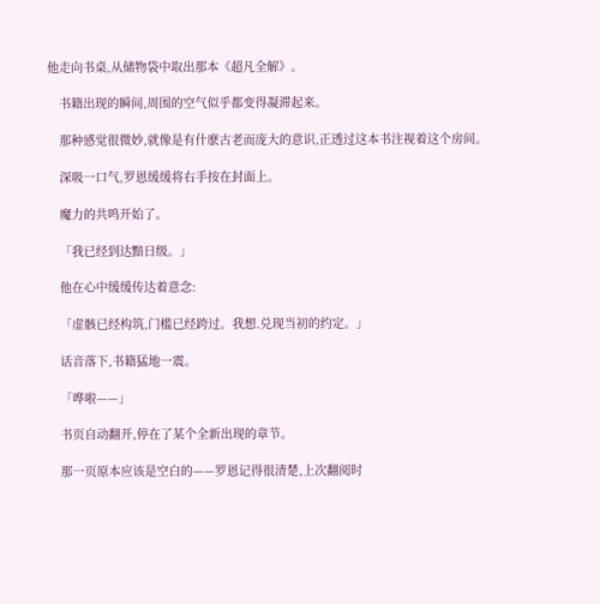他走向书桌,从储物袋中取出那本《超凡全解》。

    书籍出现的瞬间,周围的空气似乎都变得凝滞起来。

    那种感觉很微妙,就像是有什麽古老而庞大的意识,正透过这本书注视着这个房间。

    深吸一口气,罗恩缓缓将右手按在封面上。

    魔力的共鸣开始了。

    「我已经到达黯日级。」

    他在心中缓缓传达着意念:

    「虚骸已经构筑,门槛已经跨过。我想.兑现当初的约定。」

    话音落下,书籍猛地一震。

    「哗啦——」

    书页自动翻开,停在了某个全新出现的章节。

    那一页原本应该是空白的——罗恩记得很清楚,上次翻阅时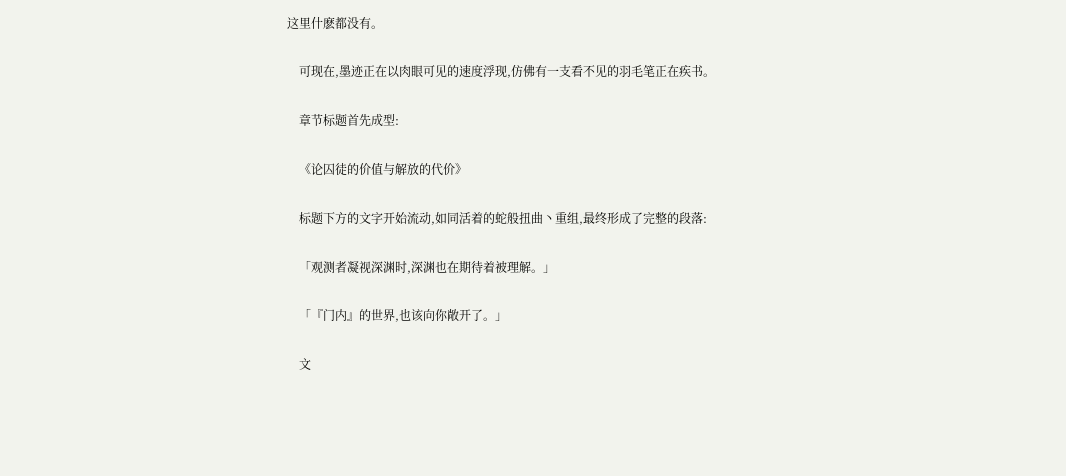这里什麽都没有。

    可现在,墨迹正在以肉眼可见的速度浮现,仿佛有一支看不见的羽毛笔正在疾书。

    章节标题首先成型:

    《论囚徒的价值与解放的代价》

    标题下方的文字开始流动,如同活着的蛇般扭曲丶重组,最终形成了完整的段落:

    「观测者凝视深渊时,深渊也在期待着被理解。」

    「『门内』的世界,也该向你敞开了。」

    文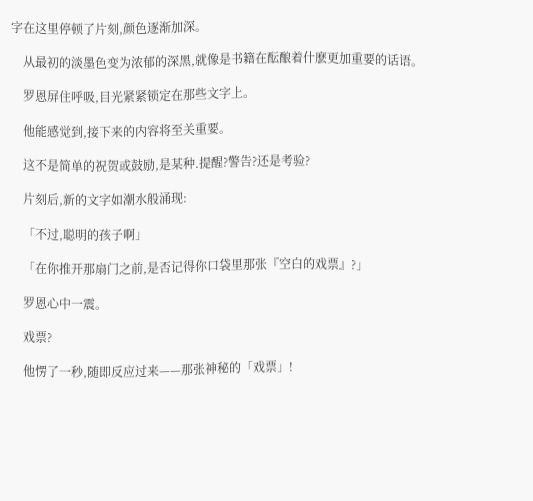字在这里停顿了片刻,颜色逐渐加深。

    从最初的淡墨色变为浓郁的深黑,就像是书籍在酝酿着什麽更加重要的话语。

    罗恩屏住呼吸,目光紧紧锁定在那些文字上。

    他能感觉到,接下来的内容将至关重要。

    这不是简单的祝贺或鼓励,是某种.提醒?警告?还是考验?

    片刻后,新的文字如潮水般涌现:

    「不过,聪明的孩子啊」

    「在你推开那扇门之前,是否记得你口袋里那张『空白的戏票』?」

    罗恩心中一震。

    戏票?

    他愣了一秒,随即反应过来——那张神秘的「戏票」!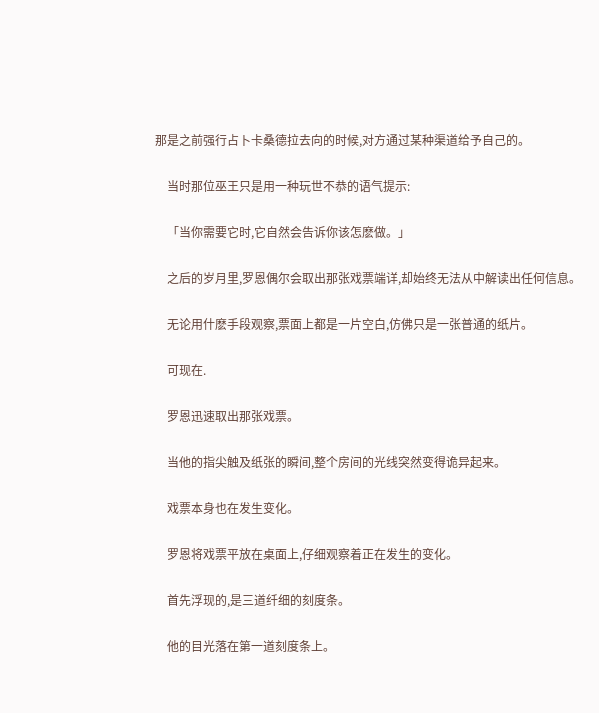那是之前强行占卜卡桑德拉去向的时候,对方通过某种渠道给予自己的。

    当时那位巫王只是用一种玩世不恭的语气提示:

    「当你需要它时,它自然会告诉你该怎麽做。」

    之后的岁月里,罗恩偶尔会取出那张戏票端详,却始终无法从中解读出任何信息。

    无论用什麽手段观察,票面上都是一片空白,仿佛只是一张普通的纸片。

    可现在.

    罗恩迅速取出那张戏票。

    当他的指尖触及纸张的瞬间,整个房间的光线突然变得诡异起来。

    戏票本身也在发生变化。

    罗恩将戏票平放在桌面上,仔细观察着正在发生的变化。

    首先浮现的,是三道纤细的刻度条。

    他的目光落在第一道刻度条上。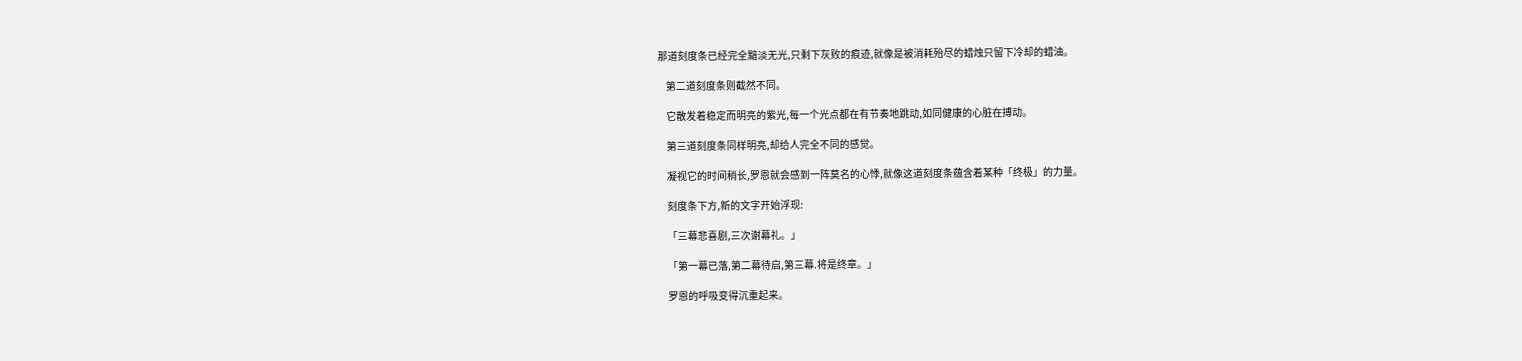那道刻度条已经完全黯淡无光,只剩下灰败的痕迹,就像是被消耗殆尽的蜡烛只留下冷却的蜡油。

    第二道刻度条则截然不同。

    它散发着稳定而明亮的紫光,每一个光点都在有节奏地跳动,如同健康的心脏在搏动。

    第三道刻度条同样明亮,却给人完全不同的感觉。

    凝视它的时间稍长,罗恩就会感到一阵莫名的心悸,就像这道刻度条蕴含着某种「终极」的力量。

    刻度条下方,新的文字开始浮现:

    「三幕悲喜剧,三次谢幕礼。」

    「第一幕已落,第二幕待启,第三幕.将是终章。」

    罗恩的呼吸变得沉重起来。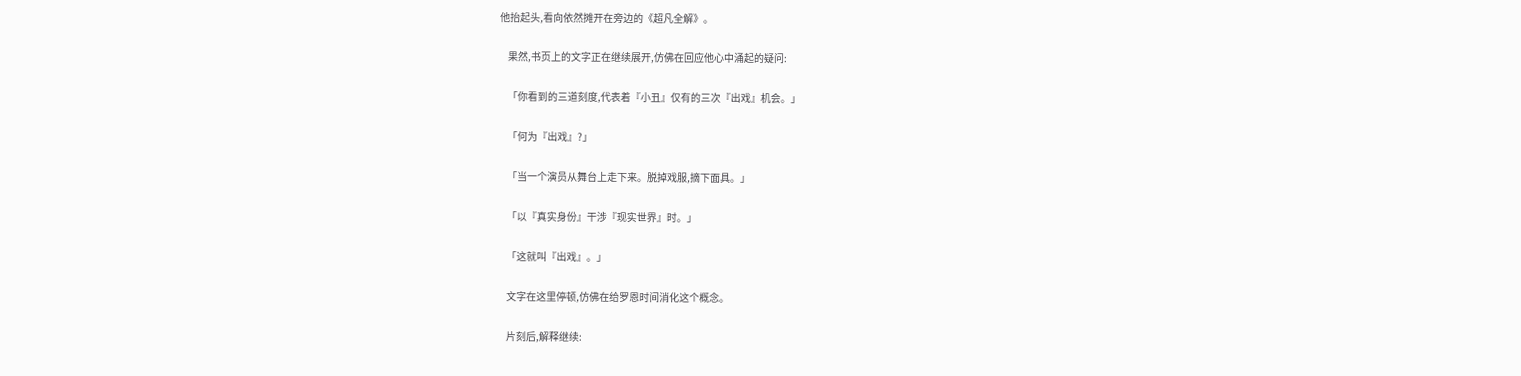他抬起头,看向依然摊开在旁边的《超凡全解》。

    果然,书页上的文字正在继续展开,仿佛在回应他心中涌起的疑问:

    「你看到的三道刻度,代表着『小丑』仅有的三次『出戏』机会。」

    「何为『出戏』?」

    「当一个演员从舞台上走下来。脱掉戏服,摘下面具。」

    「以『真实身份』干涉『现实世界』时。」

    「这就叫『出戏』。」

    文字在这里停顿,仿佛在给罗恩时间消化这个概念。

    片刻后,解释继续: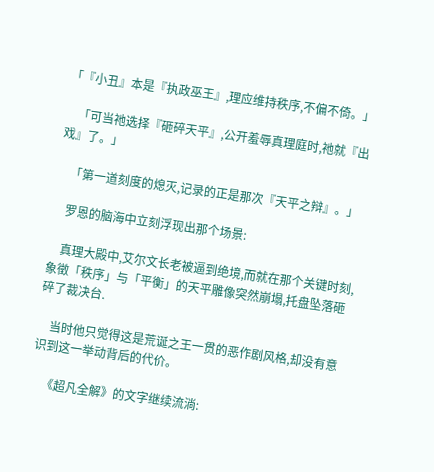「『小丑』本是『执政巫王』,理应维持秩序,不偏不倚。」

    「可当祂选择『砸碎天平』,公开羞辱真理庭时,祂就『出戏』了。」

    「第一道刻度的熄灭,记录的正是那次『天平之辩』。」

    罗恩的脑海中立刻浮现出那个场景:

    真理大殿中,艾尔文长老被逼到绝境,而就在那个关键时刻,象徵「秩序」与「平衡」的天平雕像突然崩塌,托盘坠落砸碎了裁决台.

    当时他只觉得这是荒诞之王一贯的恶作剧风格,却没有意识到这一举动背后的代价。

    《超凡全解》的文字继续流淌: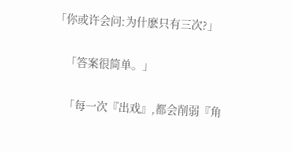「你或许会问:为什麽只有三次?」

    「答案很简单。」

    「每一次『出戏』,都会削弱『角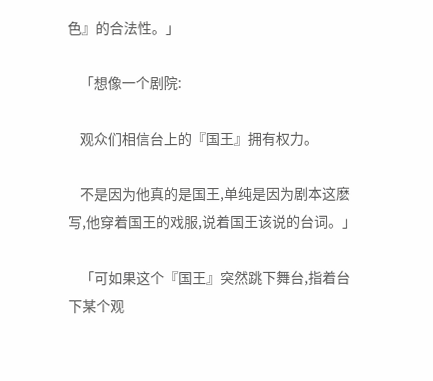色』的合法性。」

    「想像一个剧院:

    观众们相信台上的『国王』拥有权力。

    不是因为他真的是国王,单纯是因为剧本这麽写,他穿着国王的戏服,说着国王该说的台词。」

    「可如果这个『国王』突然跳下舞台,指着台下某个观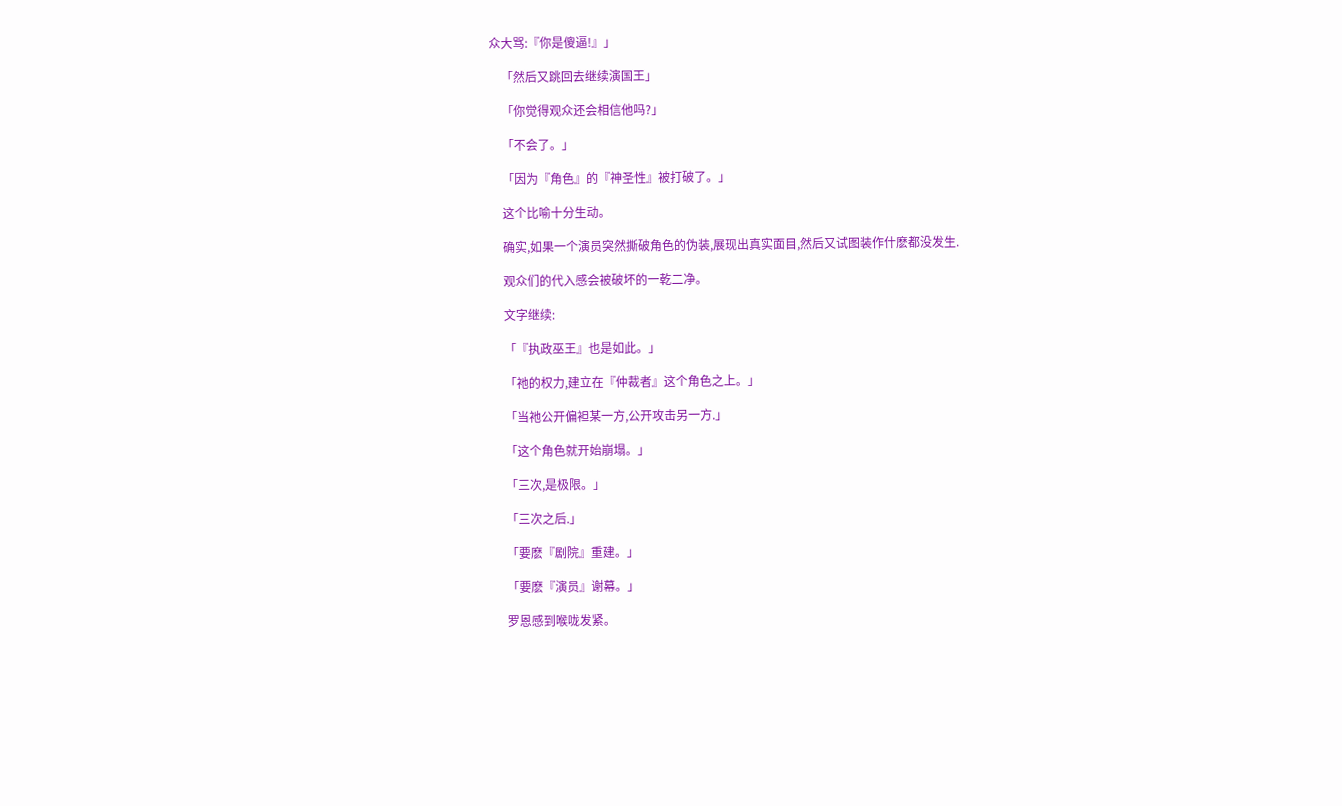众大骂:『你是傻逼!』」

    「然后又跳回去继续演国王」

    「你觉得观众还会相信他吗?」

    「不会了。」

    「因为『角色』的『神圣性』被打破了。」

    这个比喻十分生动。

    确实,如果一个演员突然撕破角色的伪装,展现出真实面目,然后又试图装作什麽都没发生.

    观众们的代入感会被破坏的一乾二净。

    文字继续:

    「『执政巫王』也是如此。」

    「祂的权力,建立在『仲裁者』这个角色之上。」

    「当祂公开偏袒某一方,公开攻击另一方.」

    「这个角色就开始崩塌。」

    「三次,是极限。」

    「三次之后.」

    「要麽『剧院』重建。」

    「要麽『演员』谢幕。」

    罗恩感到喉咙发紧。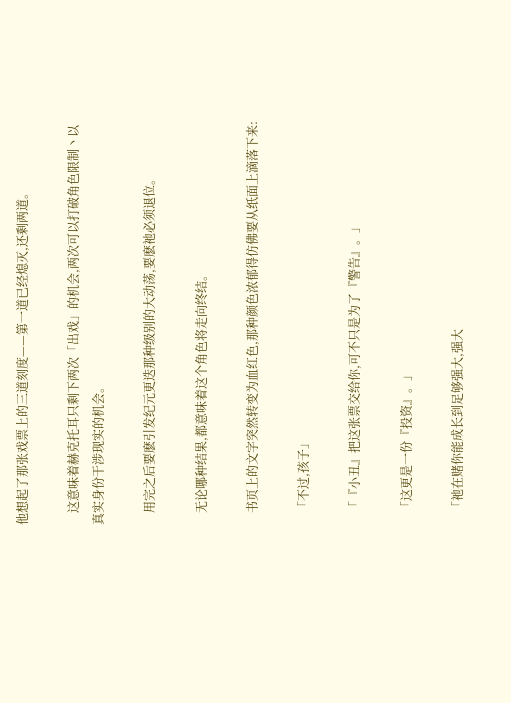他想起了那张戏票上的三道刻度——第一道已经熄灭,还剩两道。

    这意味着赫克托耳只剩下两次「出戏」的机会,两次可以打破角色限制丶以真实身份干涉现实的机会。

    用完之后要麽引发纪元更迭那种级别的大动荡,要麽祂必须退位。

    无论哪种结果,都意味着这个角色将走向终结。

    书页上的文字突然转变为血红色,那种颜色浓郁得仿佛要从纸面上滴落下来:

    「不过,孩子」

    「『小丑』把这张票交给你,可不只是为了『警告』。」

    「这更是一份『投资』。」

    「祂在赌你能成长到足够强大,强大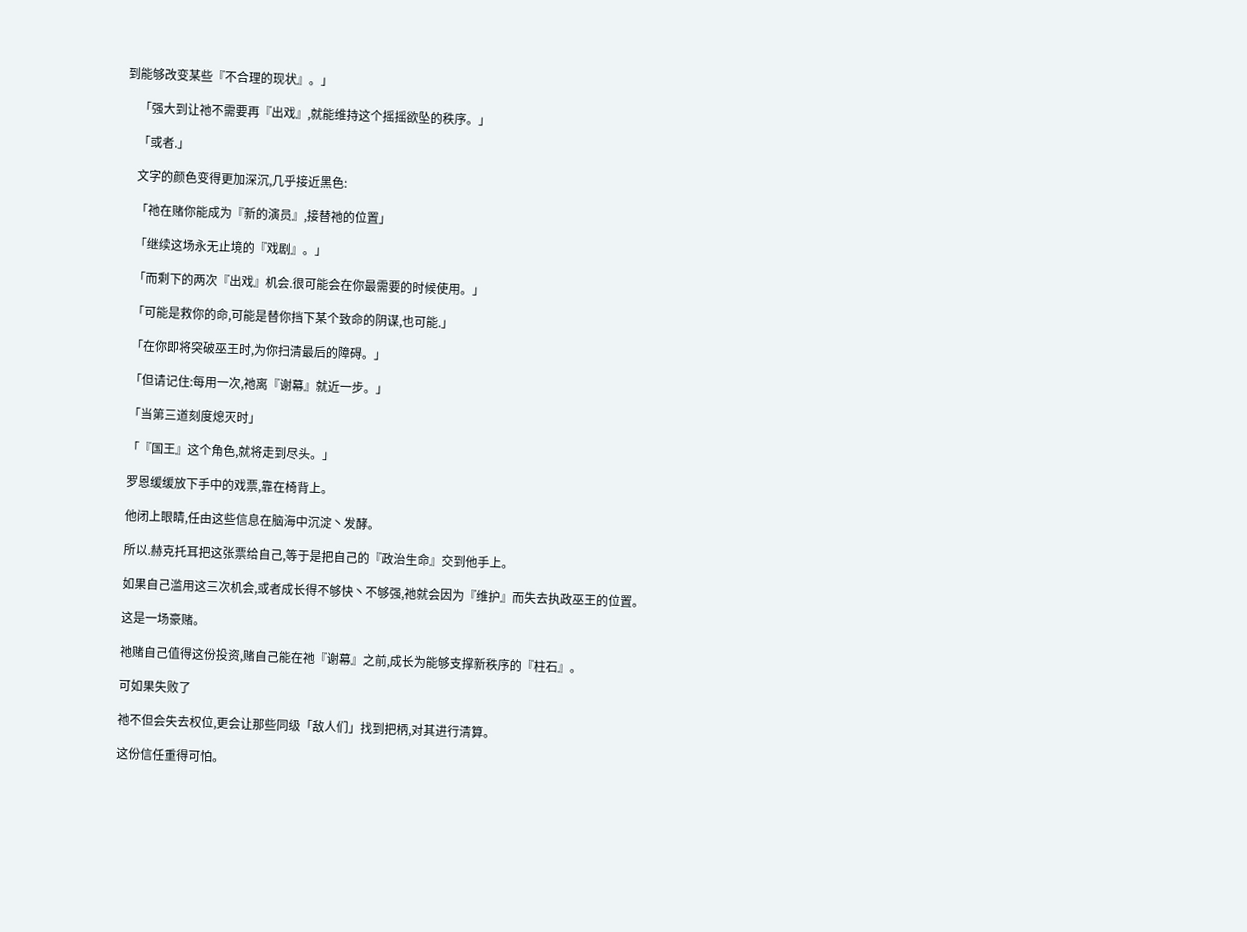到能够改变某些『不合理的现状』。」

    「强大到让祂不需要再『出戏』,就能维持这个摇摇欲坠的秩序。」

    「或者.」

    文字的颜色变得更加深沉,几乎接近黑色:

    「祂在赌你能成为『新的演员』,接替祂的位置」

    「继续这场永无止境的『戏剧』。」

    「而剩下的两次『出戏』机会.很可能会在你最需要的时候使用。」

    「可能是救你的命,可能是替你挡下某个致命的阴谋,也可能.」

    「在你即将突破巫王时,为你扫清最后的障碍。」

    「但请记住:每用一次,祂离『谢幕』就近一步。」

    「当第三道刻度熄灭时」

    「『国王』这个角色,就将走到尽头。」

    罗恩缓缓放下手中的戏票,靠在椅背上。

    他闭上眼睛,任由这些信息在脑海中沉淀丶发酵。

    所以.赫克托耳把这张票给自己,等于是把自己的『政治生命』交到他手上。

    如果自己滥用这三次机会,或者成长得不够快丶不够强,祂就会因为『维护』而失去执政巫王的位置。

    这是一场豪赌。

    祂赌自己值得这份投资,赌自己能在祂『谢幕』之前,成长为能够支撑新秩序的『柱石』。

    可如果失败了

    祂不但会失去权位,更会让那些同级「敌人们」找到把柄,对其进行清算。

    这份信任重得可怕。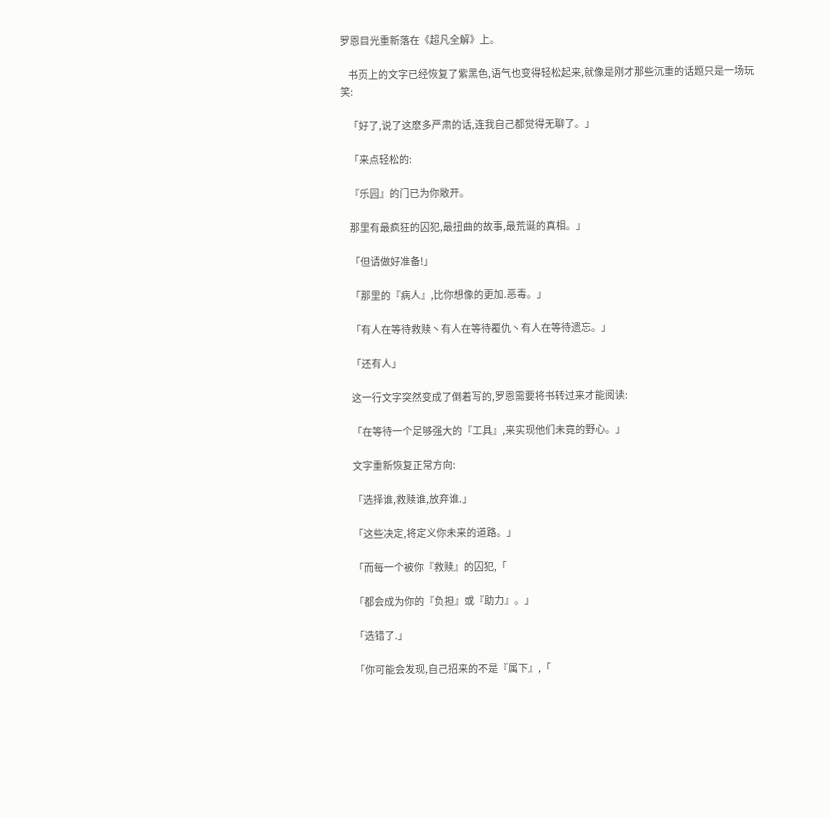罗恩目光重新落在《超凡全解》上。

    书页上的文字已经恢复了紫黑色,语气也变得轻松起来,就像是刚才那些沉重的话题只是一场玩笑:

    「好了,说了这麽多严肃的话,连我自己都觉得无聊了。」

    「来点轻松的:

    『乐园』的门已为你敞开。

    那里有最疯狂的囚犯,最扭曲的故事,最荒诞的真相。」

    「但请做好准备!」

    「那里的『病人』,比你想像的更加.恶毒。」

    「有人在等待救赎丶有人在等待覆仇丶有人在等待遗忘。」

    「还有人」

    这一行文字突然变成了倒着写的,罗恩需要将书转过来才能阅读:

    「在等待一个足够强大的『工具』,来实现他们未竟的野心。」

    文字重新恢复正常方向:

    「选择谁,救赎谁,放弃谁.」

    「这些决定,将定义你未来的道路。」

    「而每一个被你『救赎』的囚犯,「

    「都会成为你的『负担』或『助力』。」

    「选错了.」

    「你可能会发现,自己招来的不是『属下』,「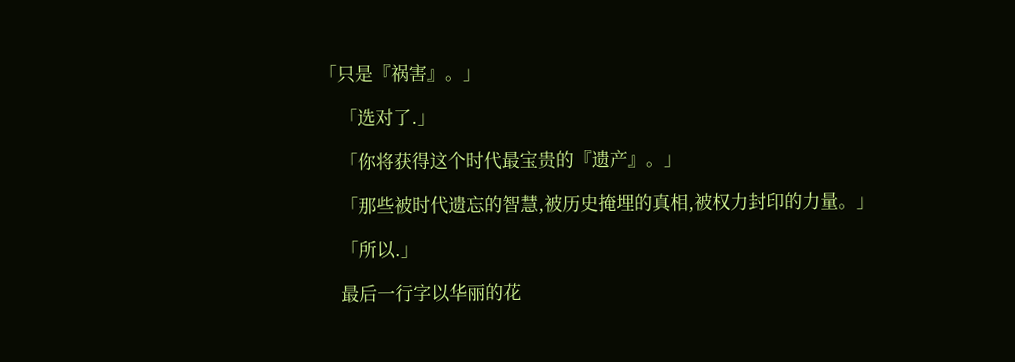「只是『祸害』。」

    「选对了.」

    「你将获得这个时代最宝贵的『遗产』。」

    「那些被时代遗忘的智慧,被历史掩埋的真相,被权力封印的力量。」

    「所以.」

    最后一行字以华丽的花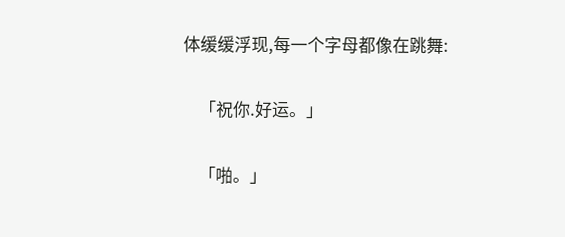体缓缓浮现,每一个字母都像在跳舞:

    「祝你.好运。」

    「啪。」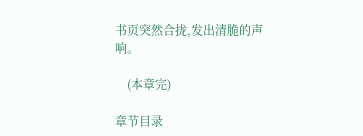书页突然合拢,发出清脆的声响。

    (本章完)

章节目录